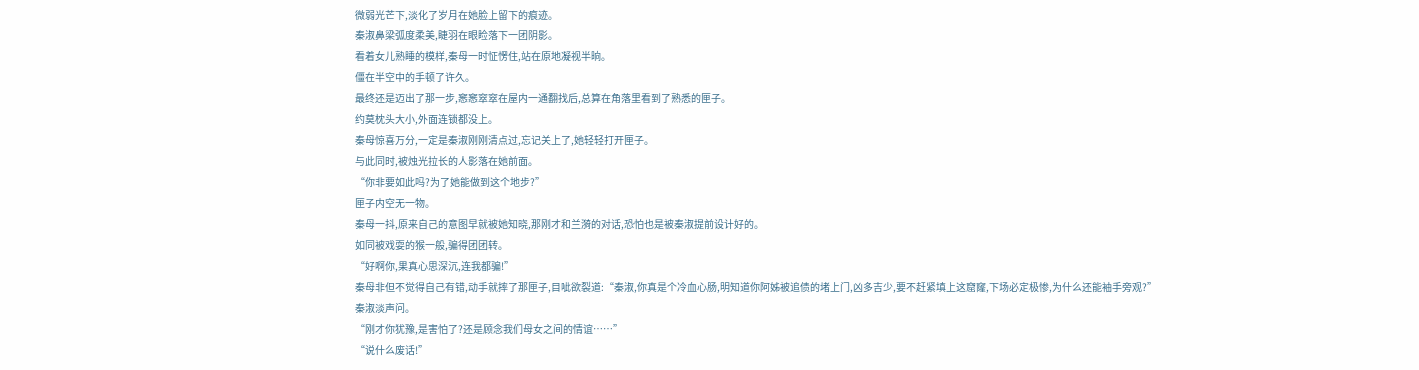微弱光芒下,淡化了岁月在她脸上留下的痕迹。
秦淑鼻梁弧度柔美,睫羽在眼睑落下一团阴影。
看着女儿熟睡的模样,秦母一时怔愣住,站在原地凝视半晌。
僵在半空中的手顿了许久。
最终还是迈出了那一步,窸窸窣窣在屋内一通翻找后,总算在角落里看到了熟悉的匣子。
约莫枕头大小,外面连锁都没上。
秦母惊喜万分,一定是秦淑刚刚清点过,忘记关上了,她轻轻打开匣子。
与此同时,被烛光拉长的人影落在她前面。
“你非要如此吗?为了她能做到这个地步?”
匣子内空无一物。
秦母一抖,原来自己的意图早就被她知晓,那刚才和兰漪的对话,恐怕也是被秦淑提前设计好的。
如同被戏耍的猴一般,骗得团团转。
“好啊你,果真心思深沉,连我都骗!”
秦母非但不觉得自己有错,动手就摔了那匣子,目呲欲裂道:“秦淑,你真是个冷血心肠,明知道你阿姊被追债的堵上门,凶多吉少,要不赶紧填上这窟窿,下场必定极惨,为什么还能袖手旁观?”
秦淑淡声问。
“刚才你犹豫,是害怕了?还是顾念我们母女之间的情谊……”
“说什么废话!”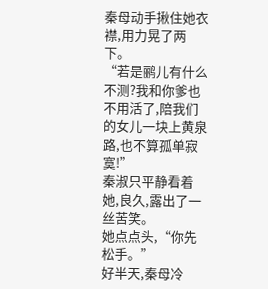秦母动手揪住她衣襟,用力晃了两下。
“若是鹂儿有什么不测?我和你爹也不用活了,陪我们的女儿一块上黄泉路,也不算孤单寂寞!”
秦淑只平静看着她,良久,露出了一丝苦笑。
她点点头,“你先松手。”
好半天,秦母冷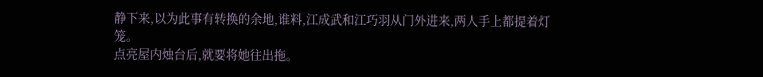静下来,以为此事有转换的余地,谁料,江成武和江巧羽从门外进来,两人手上都提着灯笼。
点亮屋内烛台后,就要将她往出拖。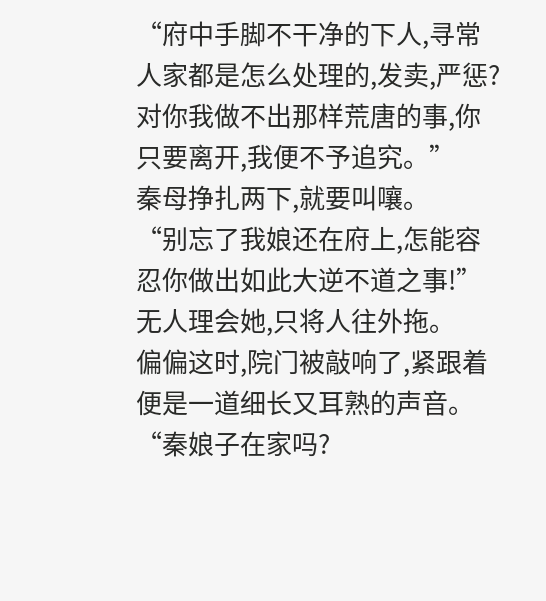“府中手脚不干净的下人,寻常人家都是怎么处理的,发卖,严惩?对你我做不出那样荒唐的事,你只要离开,我便不予追究。”
秦母挣扎两下,就要叫嚷。
“别忘了我娘还在府上,怎能容忍你做出如此大逆不道之事!”
无人理会她,只将人往外拖。
偏偏这时,院门被敲响了,紧跟着便是一道细长又耳熟的声音。
“秦娘子在家吗?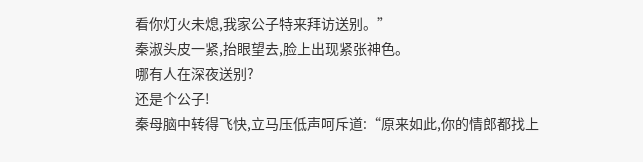看你灯火未熄,我家公子特来拜访送别。”
秦淑头皮一紧,抬眼望去,脸上出现紧张神色。
哪有人在深夜送别?
还是个公子!
秦母脑中转得飞快,立马压低声呵斥道:“原来如此,你的情郎都找上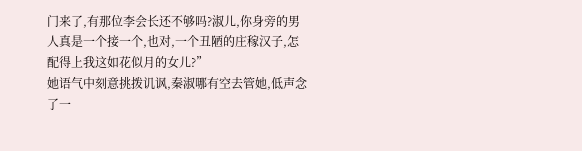门来了,有那位李会长还不够吗?淑儿,你身旁的男人真是一个接一个,也对,一个丑陋的庄稼汉子,怎配得上我这如花似月的女儿?”
她语气中刻意挑拨讥讽,秦淑哪有空去管她,低声念了一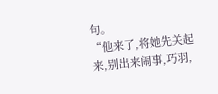句。
“他来了,将她先关起来,别出来闹事,巧羽,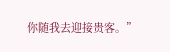你随我去迎接贵客。”